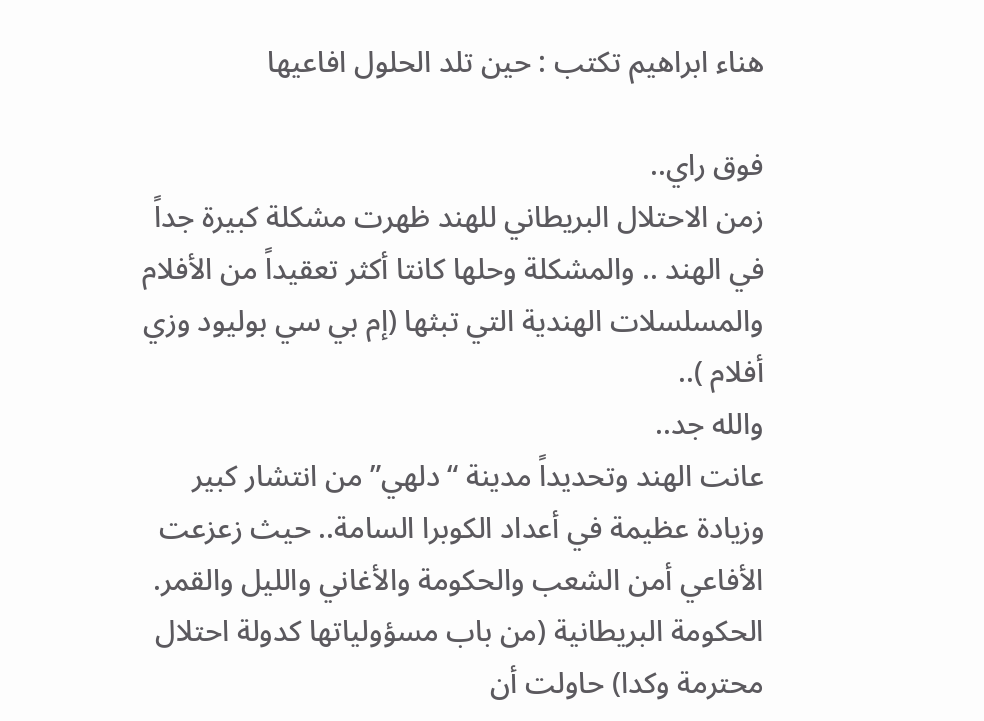هناء ابراهيم تكتب : حين تلد الحلول افاعيها

فوق راي..
زمن الاحتلال البريطاني للهند ظهرت مشكلة كبيرة جداً في الهند .. والمشكلة وحلها كانتا أكثر تعقيداً من الأفلام والمسلسلات الهندية التي تبثها (إم بي سي بوليود وزي أفلام )..
والله جد..
عانت الهند وتحديداً مدينة “دلهي” من انتشار كبير وزيادة عظيمة في أعداد الكوبرا السامة.. حيث زعزعت الأفاعي أمن الشعب والحكومة والأغاني والليل والقمر.
الحكومة البريطانية (من باب مسؤولياتها كدولة احتلال محترمة وكدا) حاولت أن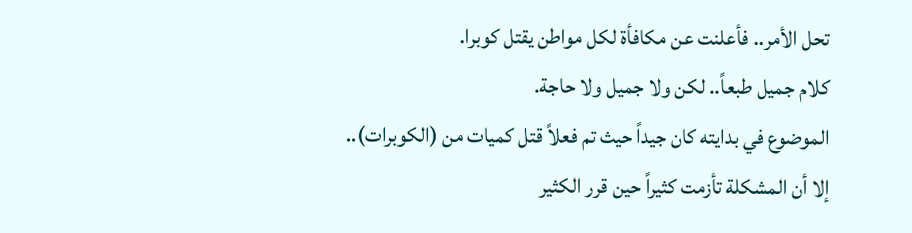تحل الأمر.. فأعلنت عن مكافأة لكل مواطن يقتل كوبرا.
كلام جميل طبعاً.. لكن ولا جميل ولا حاجة.
الموضوع في بدايته كان جيداً حيث تم فعلاً قتل كميات من (الكوبرات)..
إلا أن المشكلة تأزمت كثيراً حين قرر الكثير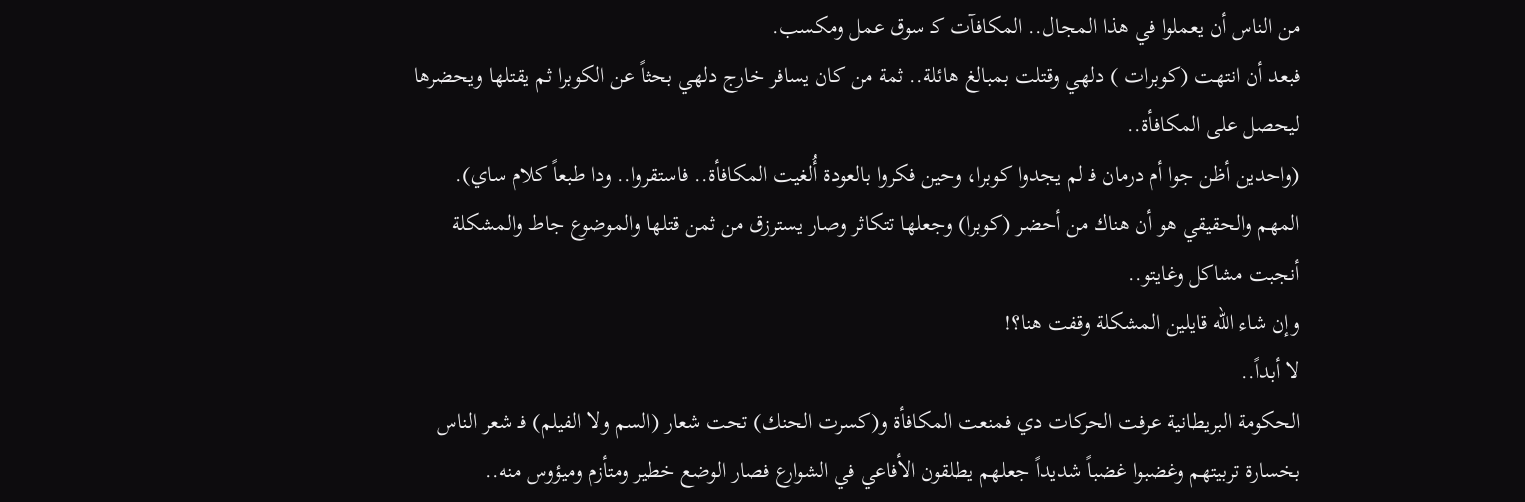من الناس أن يعملوا في هذا المجال.. المكافآت كـ سوق عمل ومكسب.
فبعد أن انتهت (كوبرات ) دلهي وقتلت بمبالغ هائلة.. ثمة من كان يسافر خارج دلهي بحثاً عن الكوبرا ثم يقتلها ويحضرها ليحصل على المكافأة..
(واحدين أظن جوا أم درمان فـ لم يجدوا كوبرا، وحين فكروا بالعودة أُلغيت المكافأة.. فاستقروا.. ودا طبعاً كلام ساي).
المهم والحقيقي هو أن هناك من أحضر (كوبرا) وجعلها تتكاثر وصار يسترزق من ثمن قتلها والموضوع جاط والمشكلة أنجبت مشاكل وغايتو..
وإن شاء الله قايلين المشكلة وقفت هنا؟!
لا أبداً..
الحكومة البريطانية عرفت الحركات دي فمنعت المكافأة و(كسرت الحنك) تحت شعار (السم ولا الفيلم) فـ شعر الناس بخسارة تربيتهم وغضبوا غضباً شديداً جعلهم يطلقون الأفاعي في الشوارع فصار الوضع خطير ومتأزم وميؤوس منه..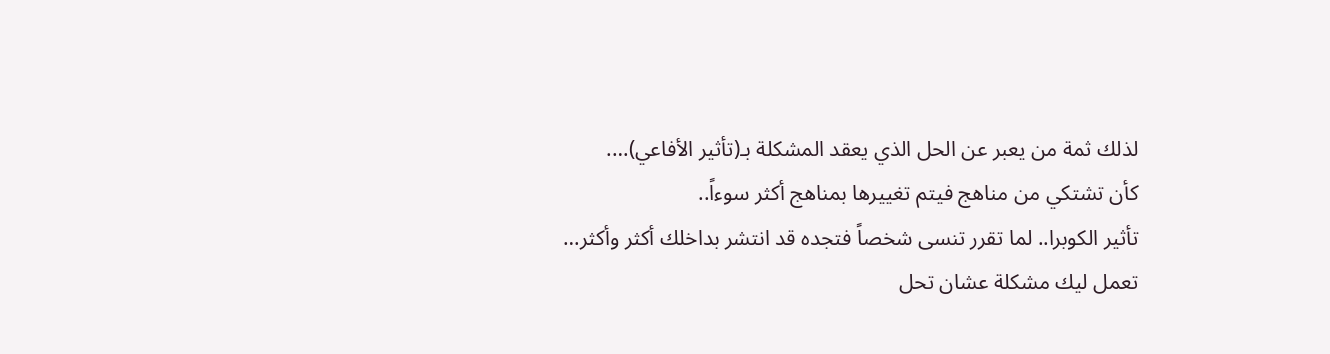لذلك ثمة من يعبر عن الحل الذي يعقد المشكلة بـ(تأثير الأفاعي)….
كأن تشتكي من مناهج فيتم تغييرها بمناهج أكثر سوءاً..
تأثير الكوبرا.. لما تقرر تنسى شخصاً فتجده قد انتشر بداخلك أكثر وأكثر…
تعمل ليك مشكلة عشان تحل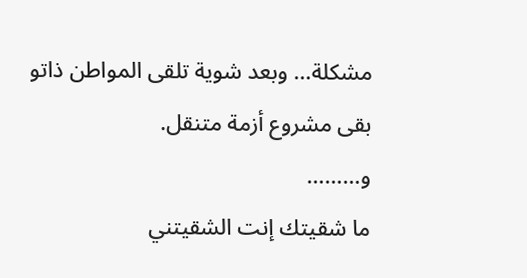مشكلة… وبعد شوية تلقى المواطن ذاتو بقى مشروع أزمة متنقل.
و………
ما شقيتك إنت الشقيتني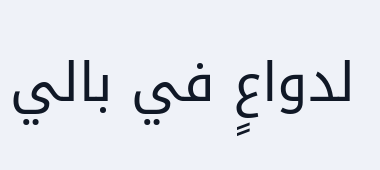لدواعٍ في بالي